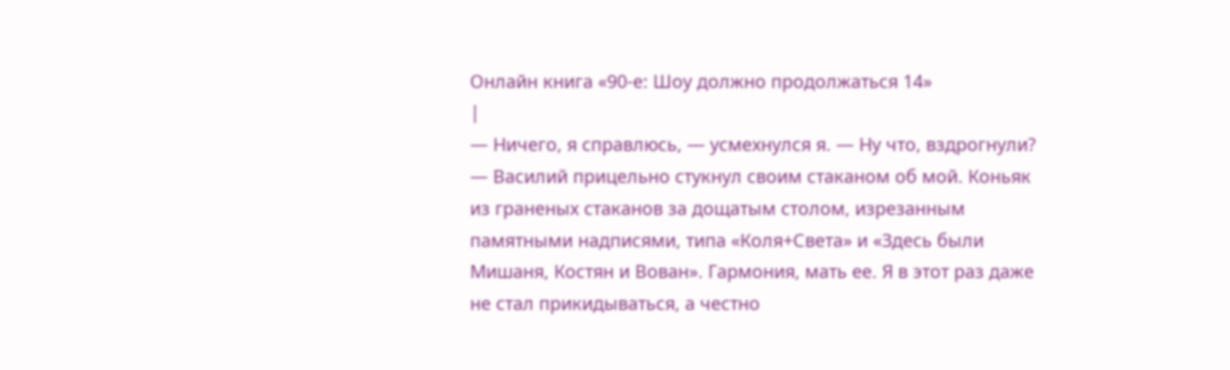Онлайн книга «90-е: Шоу должно продолжаться 14»
|
— Ничего, я справлюсь, — усмехнулся я. — Ну что, вздрогнули? — Василий прицельно стукнул своим стаканом об мой. Коньяк из граненых стаканов за дощатым столом, изрезанным памятными надписями, типа «Коля+Света» и «Здесь были Мишаня, Костян и Вован». Гармония, мать ее. Я в этот раз даже не стал прикидываться, а честно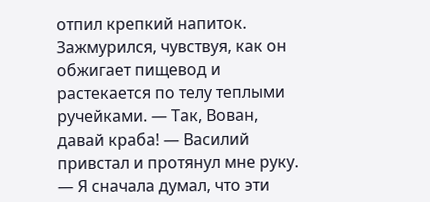отпил крепкий напиток. Зажмурился, чувствуя, как он обжигает пищевод и растекается по телу теплыми ручейками. — Так, Вован, давай краба! — Василий привстал и протянул мне руку. — Я сначала думал, что эти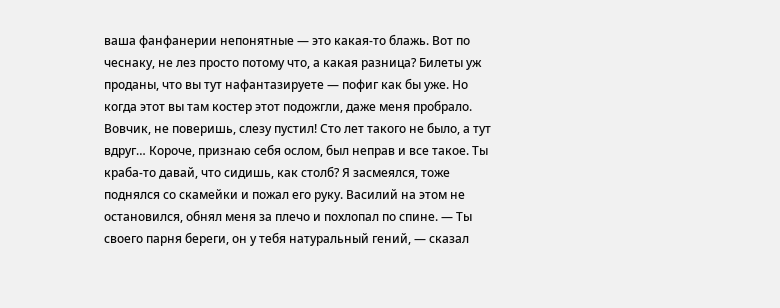ваша фанфанерии непонятные — это какая-то блажь. Вот по чеснаку, не лез просто потому что, а какая разница? Билеты уж проданы, что вы тут нафантазируете — пофиг как бы уже. Но когда этот вы там костер этот подожгли, даже меня пробрало. Вовчик, не поверишь, слезу пустил! Сто лет такого не было, а тут вдруг… Короче, признаю себя ослом, был неправ и все такое. Ты краба-то давай, что сидишь, как столб? Я засмеялся, тоже поднялся со скамейки и пожал его руку. Василий на этом не остановился, обнял меня за плечо и похлопал по спине. — Ты своего парня береги, он у тебя натуральный гений, — сказал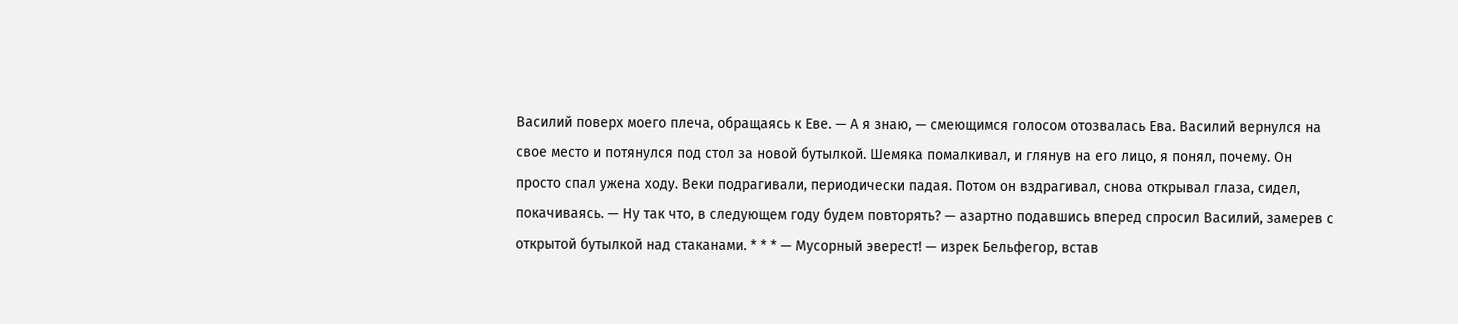Василий поверх моего плеча, обращаясь к Еве. — А я знаю, — смеющимся голосом отозвалась Ева. Василий вернулся на свое место и потянулся под стол за новой бутылкой. Шемяка помалкивал, и глянув на его лицо, я понял, почему. Он просто спал ужена ходу. Веки подрагивали, периодически падая. Потом он вздрагивал, снова открывал глаза, сидел, покачиваясь. — Ну так что, в следующем году будем повторять? — азартно подавшись вперед спросил Василий, замерев с открытой бутылкой над стаканами. * * * — Мусорный эверест! — изрек Бельфегор, встав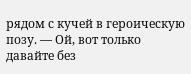рядом с кучей в героическую позу. — Ой, вот только давайте без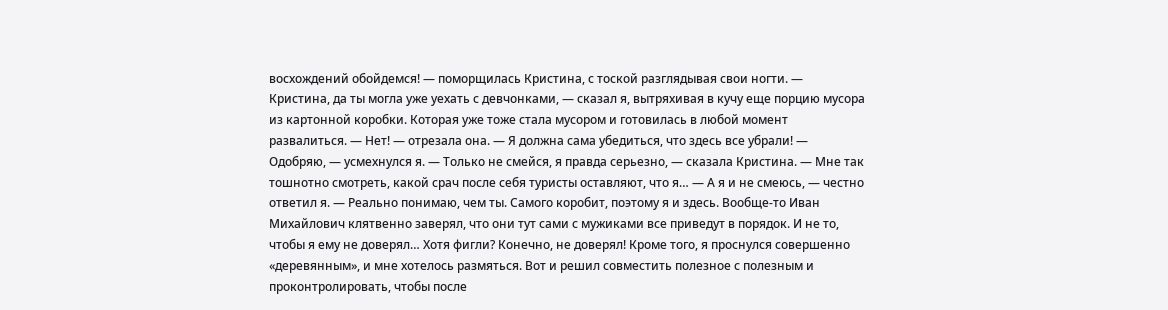восхождений обойдемся! — поморщилась Кристина, с тоской разглядывая свои ногти. — Кристина, да ты могла уже уехать с девчонками, — сказал я, вытряхивая в кучу еще порцию мусора из картонной коробки. Которая уже тоже стала мусором и готовилась в любой момент развалиться. — Нет! — отрезала она. — Я должна сама убедиться, что здесь все убрали! — Одобряю, — усмехнулся я. — Только не смейся, я правда серьезно, — сказала Кристина. — Мне так тошнотно смотреть, какой срач после себя туристы оставляют, что я… — А я и не смеюсь, — честно ответил я. — Реально понимаю, чем ты. Самого коробит, поэтому я и здесь. Вообще-то Иван Михайлович клятвенно заверял, что они тут сами с мужиками все приведут в порядок. И не то, чтобы я ему не доверял… Хотя фигли? Конечно, не доверял! Кроме того, я проснулся совершенно «деревянным», и мне хотелось размяться. Вот и решил совместить полезное с полезным и проконтролировать, чтобы после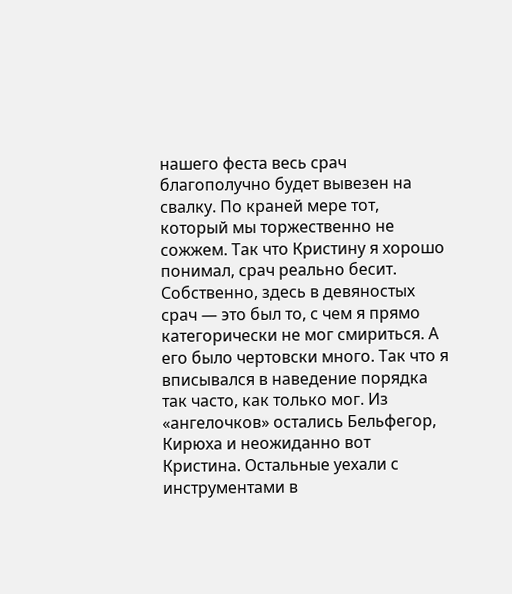нашего феста весь срач благополучно будет вывезен на свалку. По краней мере тот, который мы торжественно не сожжем. Так что Кристину я хорошо понимал, срач реально бесит. Собственно, здесь в девяностых срач — это был то, с чем я прямо категорически не мог смириться. А его было чертовски много. Так что я вписывался в наведение порядка так часто, как только мог. Из «ангелочков» остались Бельфегор, Кирюха и неожиданно вот Кристина. Остальные уехали с инструментами в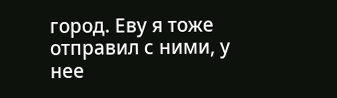город. Еву я тоже отправил с ними, у нее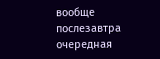вообще послезавтра очередная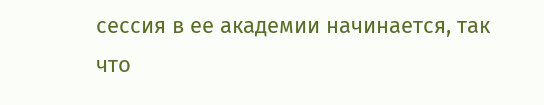сессия в ее академии начинается, так что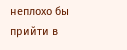неплохо бы прийти в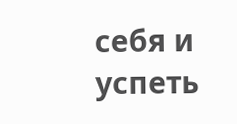себя и успеть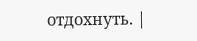отдохнуть. |